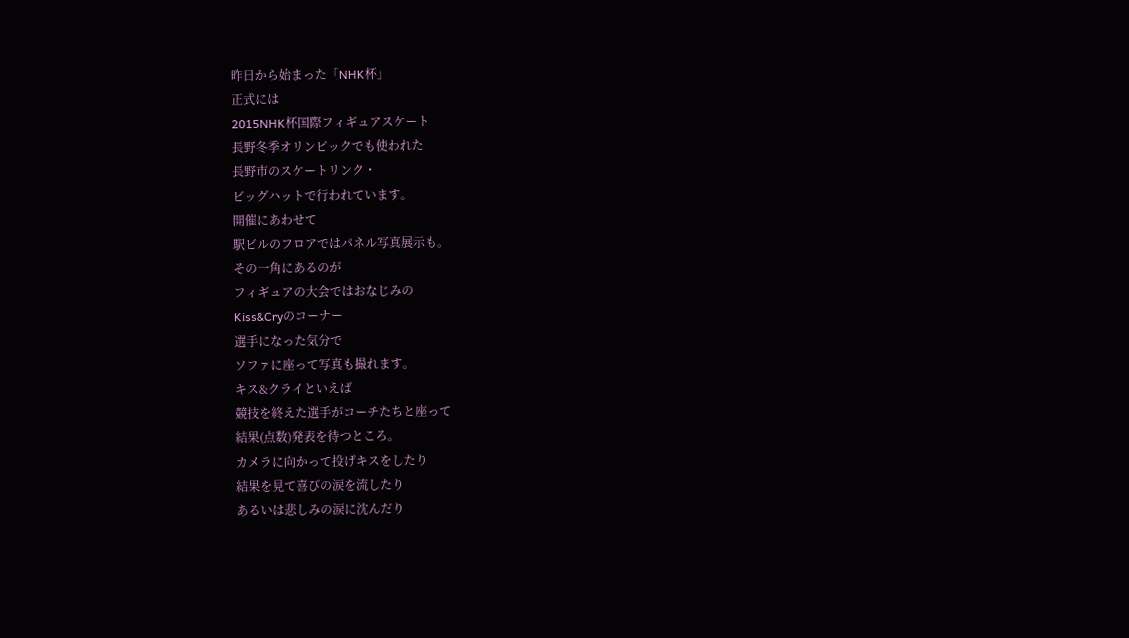昨日から始まった「NHK杯」
正式には
2015NHK杯国際フィギュアスケート
長野冬季オリンピックでも使われた
長野市のスケートリンク・
ビッグハットで行われています。
開催にあわせて
駅ビルのフロアではパネル写真展示も。
その一角にあるのが
フィギュアの大会ではおなじみの
Kiss&Cryのコーナー
選手になった気分で
ソファに座って写真も撮れます。
キス&クライといえば
競技を終えた選手がコーチたちと座って
結果(点数)発表を待つところ。
カメラに向かって投げキスをしたり
結果を見て喜びの涙を流したり
あるいは悲しみの涙に沈んだり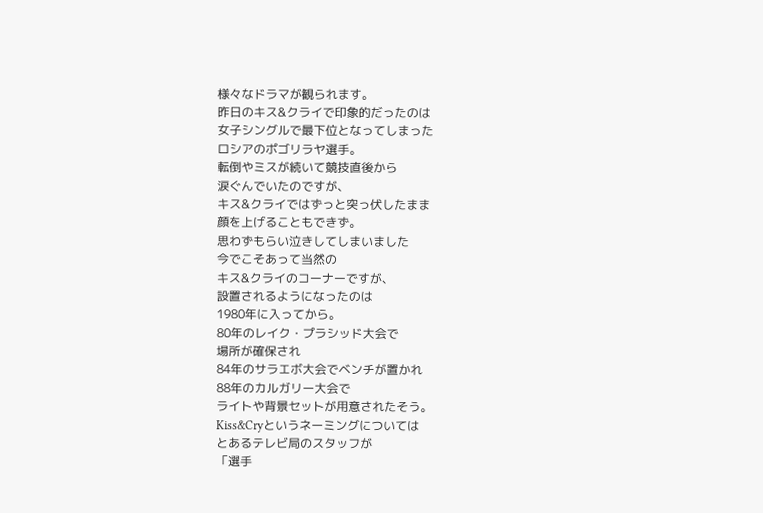様々なドラマが観られます。
昨日のキス&クライで印象的だったのは
女子シングルで最下位となってしまった
ロシアのポゴリラヤ選手。
転倒やミスが続いて競技直後から
涙ぐんでいたのですが、
キス&クライではずっと突っ伏したまま
顔を上げることもできず。
思わずもらい泣きしてしまいました
今でこそあって当然の
キス&クライのコーナーですが、
設置されるようになったのは
1980年に入ってから。
80年のレイク・プラシッド大会で
場所が確保され
84年のサラエボ大会でベンチが置かれ
88年のカルガリー大会で
ライトや背景セットが用意されたそう。
Kiss&Cryというネーミングについては
とあるテレビ局のスタッフが
「選手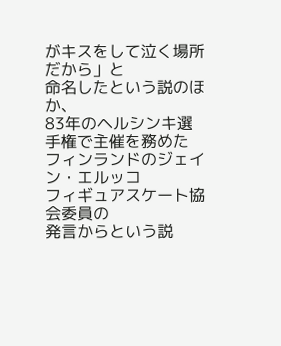がキスをして泣く場所だから」と
命名したという説のほか、
83年のヘルシンキ選手権で主催を務めた
フィンランドのジェイン・エルッコ
フィギュアスケート協会委員の
発言からという説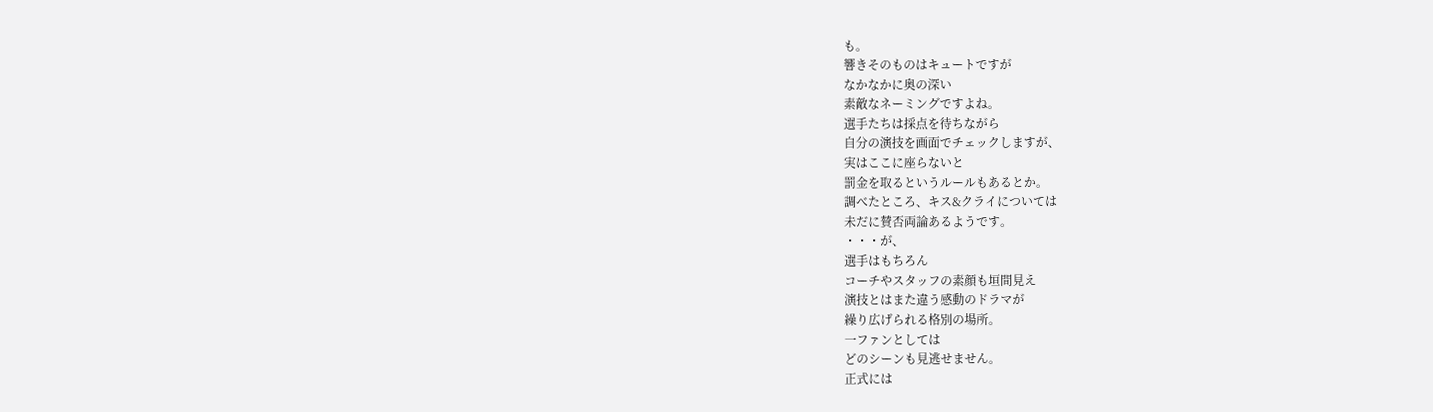も。
響きそのものはキュートですが
なかなかに奥の深い
素敵なネーミングですよね。
選手たちは採点を待ちながら
自分の演技を画面でチェックしますが、
実はここに座らないと
罰金を取るというルールもあるとか。
調べたところ、キス&クライについては
未だに賛否両論あるようです。
・・・が、
選手はもちろん
コーチやスタッフの素顔も垣間見え
演技とはまた違う感動のドラマが
繰り広げられる格別の場所。
一ファンとしては
どのシーンも見逃せません。
正式には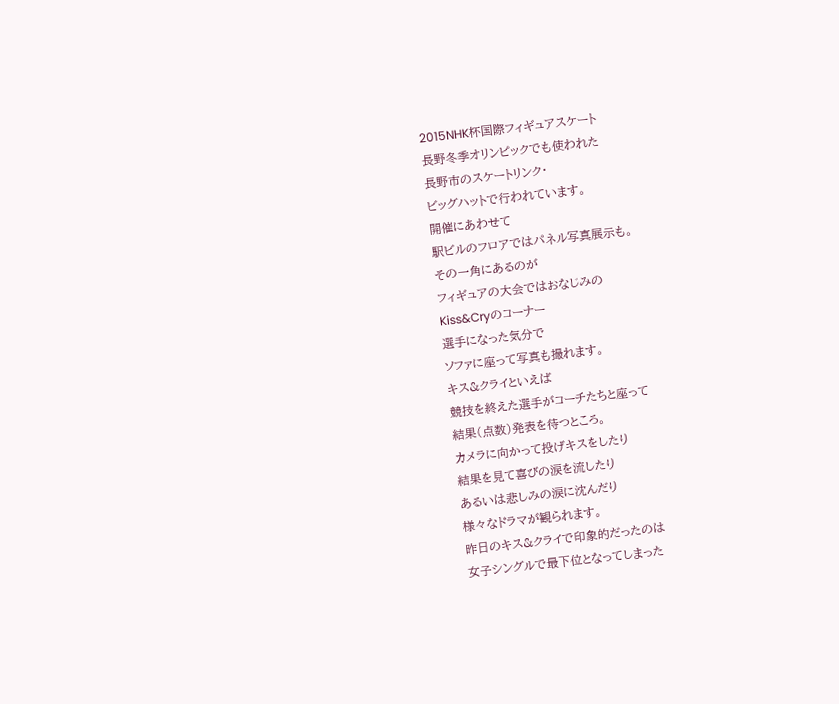2015NHK杯国際フィギュアスケート
長野冬季オリンピックでも使われた
長野市のスケートリンク・
ビッグハットで行われています。
開催にあわせて
駅ビルのフロアではパネル写真展示も。
その一角にあるのが
フィギュアの大会ではおなじみの
Kiss&Cryのコーナー
選手になった気分で
ソファに座って写真も撮れます。
キス&クライといえば
競技を終えた選手がコーチたちと座って
結果(点数)発表を待つところ。
カメラに向かって投げキスをしたり
結果を見て喜びの涙を流したり
あるいは悲しみの涙に沈んだり
様々なドラマが観られます。
昨日のキス&クライで印象的だったのは
女子シングルで最下位となってしまった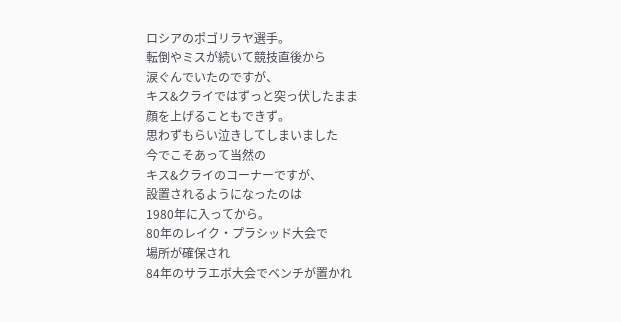ロシアのポゴリラヤ選手。
転倒やミスが続いて競技直後から
涙ぐんでいたのですが、
キス&クライではずっと突っ伏したまま
顔を上げることもできず。
思わずもらい泣きしてしまいました
今でこそあって当然の
キス&クライのコーナーですが、
設置されるようになったのは
1980年に入ってから。
80年のレイク・プラシッド大会で
場所が確保され
84年のサラエボ大会でベンチが置かれ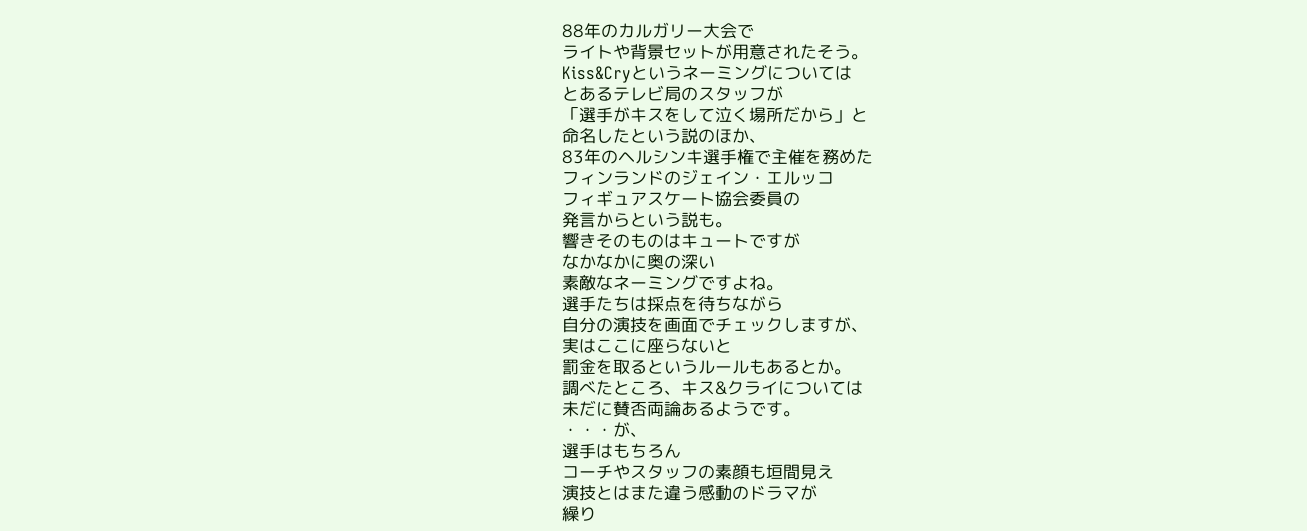88年のカルガリー大会で
ライトや背景セットが用意されたそう。
Kiss&Cryというネーミングについては
とあるテレビ局のスタッフが
「選手がキスをして泣く場所だから」と
命名したという説のほか、
83年のヘルシンキ選手権で主催を務めた
フィンランドのジェイン・エルッコ
フィギュアスケート協会委員の
発言からという説も。
響きそのものはキュートですが
なかなかに奥の深い
素敵なネーミングですよね。
選手たちは採点を待ちながら
自分の演技を画面でチェックしますが、
実はここに座らないと
罰金を取るというルールもあるとか。
調べたところ、キス&クライについては
未だに賛否両論あるようです。
・・・が、
選手はもちろん
コーチやスタッフの素顔も垣間見え
演技とはまた違う感動のドラマが
繰り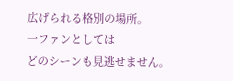広げられる格別の場所。
一ファンとしては
どのシーンも見逃せません。